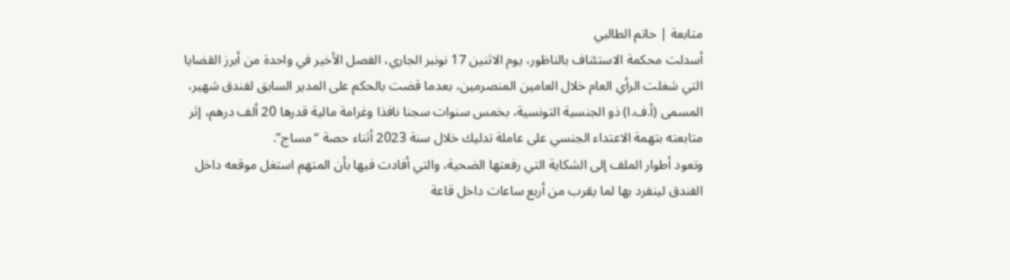متابعة | حاتم الطالبي
أسدلت محكمة الاستئناف بالناظور، يوم الاثنين 17 نونبر الجاري، الفصل الأخير في واحدة من أبرز القضايا التي شغلت الرأي العام خلال العامين المنصرمين، بعدما قضت بالحكم على المدير السابق لفندق شهير، المسمى (أ.ف.ا) ذو الجنسية التونسية، بخمس سنوات سجنا نافذا وغرامة مالية قدرها 20 ألف درهم، إثر متابعته بتهمة الاعتداء الجنسي على عاملة تدليك خلال سنة 2023 أثناء حصة “مساج”.
وتعود أطوار الملف إلى الشكاية التي رفعتها الضحية، والتي أفادت فيها بأن المتهم استغل موقعه داخل الفندق لينفرد بها لما يقرب من أربع ساعات داخل قاعة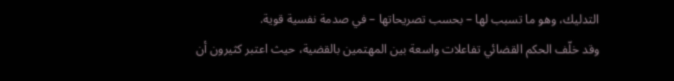التدليك، وهو ما تسبب لها – بحسب تصريحاتها – في صدمة نفسية قوية.
وقد خلّف الحكم القضائي تفاعلات واسعة بين المهتمين بالقضية، حيث اعتبر كثيرون أن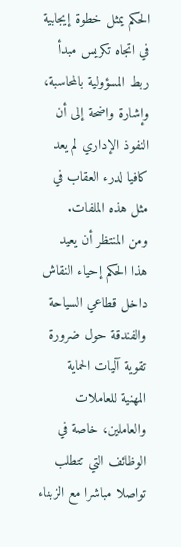الحكم يمثل خطوة إيجابية في اتجاه تكريس مبدأ ربط المسؤولية بالمحاسبة، وإشارة واضحة إلى أن النفوذ الإداري لم يعد كافيا لدرء العقاب في مثل هذه الملفات.
ومن المنتظر أن يعيد هذا الحكم إحياء النقاش داخل قطاعي السياحة والفندقة حول ضرورة تقوية آليات الحماية المهنية للعاملات والعاملين، خاصة في الوظائف التي تتطلب تواصلا مباشرا مع الزبناء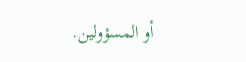أو المسؤولين.